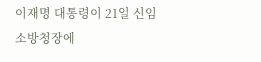이재명 대통령이 21일 신임 소방청장에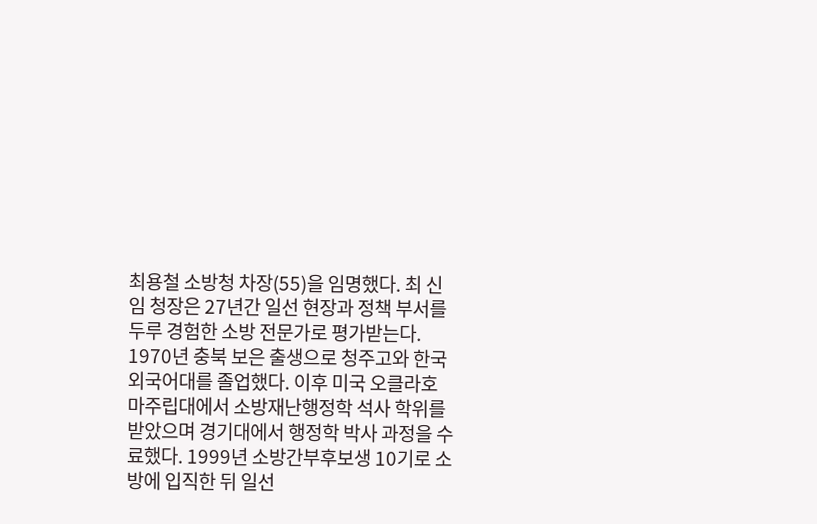최용철 소방청 차장(55)을 임명했다. 최 신임 청장은 27년간 일선 현장과 정책 부서를 두루 경험한 소방 전문가로 평가받는다.
1970년 충북 보은 출생으로 청주고와 한국외국어대를 졸업했다. 이후 미국 오클라호마주립대에서 소방재난행정학 석사 학위를 받았으며 경기대에서 행정학 박사 과정을 수료했다. 1999년 소방간부후보생 10기로 소방에 입직한 뒤 일선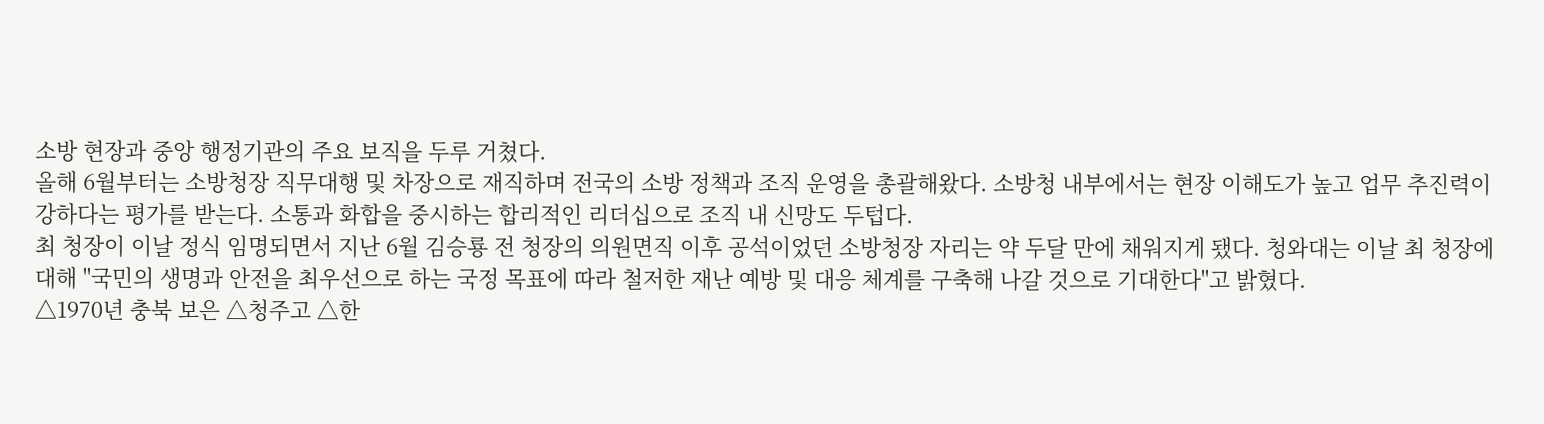소방 현장과 중앙 행정기관의 주요 보직을 두루 거쳤다.
올해 6월부터는 소방청장 직무대행 및 차장으로 재직하며 전국의 소방 정책과 조직 운영을 총괄해왔다. 소방청 내부에서는 현장 이해도가 높고 업무 추진력이 강하다는 평가를 받는다. 소통과 화합을 중시하는 합리적인 리더십으로 조직 내 신망도 두텁다.
최 청장이 이날 정식 임명되면서 지난 6월 김승룡 전 청장의 의원면직 이후 공석이었던 소방청장 자리는 약 두달 만에 채워지게 됐다. 청와대는 이날 최 청장에 대해 "국민의 생명과 안전을 최우선으로 하는 국정 목표에 따라 철저한 재난 예방 및 대응 체계를 구축해 나갈 것으로 기대한다"고 밝혔다.
△1970년 충북 보은 △청주고 △한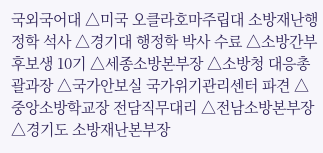국외국어대 △미국 오클라호마주립대 소방재난행정학 석사 △경기대 행정학 박사 수료 △소방간부후보생 10기 △세종소방본부장 △소방청 대응총괄과장 △국가안보실 국가위기관리센터 파견 △중앙소방학교장 전담직무대리 △전남소방본부장 △경기도 소방재난본부장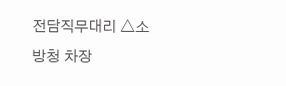전담직무대리 △소방청 차장